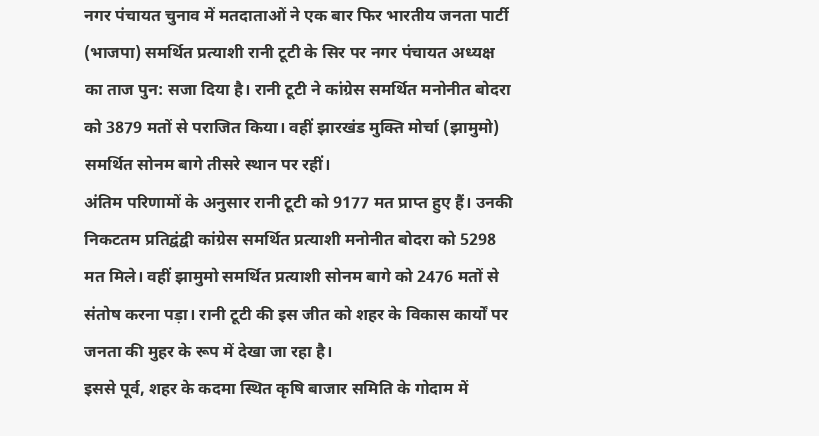नगर पंचायत चुनाव में मतदाताओं ने एक बार फिर भारतीय जनता पार्टी (भाजपा) समर्थित प्रत्याशी रानी टूटी के सिर पर नगर पंचायत अध्यक्ष का ताज पुन: सजा दिया है। रानी टूटी ने कांग्रेस समर्थित मनोनीत बोदरा को 3879 मतों से पराजित किया। वहीं झारखंड मुक्ति मोर्चा (झामुमो) समर्थित सोनम बागे तीसरे स्थान पर रहीं।
अंतिम परिणामों के अनुसार रानी टूटी को 9177 मत प्राप्त हुए हैं। उनकी निकटतम प्रतिद्वंद्वी कांग्रेस समर्थित प्रत्याशी मनोनीत बोदरा को 5298 मत मिले। वहीं झामुमो समर्थित प्रत्याशी सोनम बागे को 2476 मतों से संतोष करना पड़ा। रानी टूटी की इस जीत को शहर के विकास कार्यों पर जनता की मुहर के रूप में देखा जा रहा है।
इससे पूर्व, शहर के कदमा स्थित कृषि बाजार समिति के गोदाम में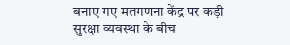बनाए गए मतगणना केंद्र पर कड़ी सुरक्षा व्यवस्था के बीच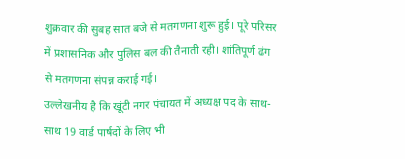शुक्रवार की सुबह सात बजे से मतगणना शुरू हुई। पूरे परिसर में प्रशासनिक और पुलिस बल की तैनाती रही। शांतिपूर्ण ढंग से मतगणना संपन्न कराई गई।
उल्लेखनीय है कि खूंटी नगर पंचायत में अध्यक्ष पद के साथ-साथ 19 वार्ड पार्षदों के लिए भी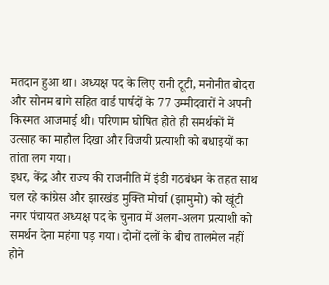मतदान हुआ था। अध्यक्ष पद के लिए रानी टूटी, मनोनीत बोदरा और सोनम बागे सहित वार्ड पार्षदों के 77 उम्मीदवारों ने अपनी किस्मत आजमाई थी। परिणाम घोषित होते ही समर्थकों में उत्साह का माहौल दिखा और विजयी प्रत्याशी को बधाइयों का तांता लग गया।
इधर, केंद्र और राज्य की राजनीति में इंडी गठबंधन के तहत साथ चल रहे कांग्रेस और झारखंड मुक्ति मोर्चा (झामुमो) को खूंटी नगर पंचायत अध्यक्ष पद के चुनाव में अलग-अलग प्रत्याशी को समर्थन देना महंगा पड़ गया। दोनों दलों के बीच तालमेल नहीं होने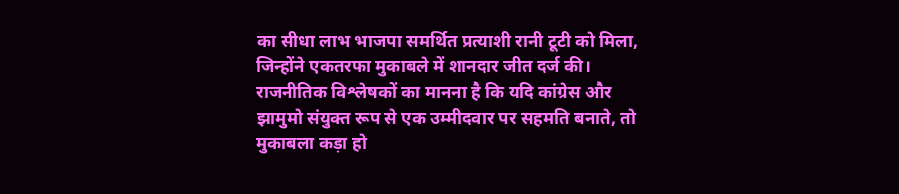का सीधा लाभ भाजपा समर्थित प्रत्याशी रानी टूटी को मिला, जिन्होंने एकतरफा मुकाबले में शानदार जीत दर्ज की।
राजनीतिक विश्लेषकों का मानना है कि यदि कांग्रेस और झामुमो संयुक्त रूप से एक उम्मीदवार पर सहमति बनाते, तो मुकाबला कड़ा हो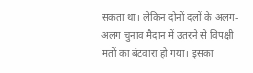सकता था। लेकिन दोनों दलों के अलग-अलग चुनाव मैदान में उतरने से विपक्षी मतों का बंटवारा हो गया। इसका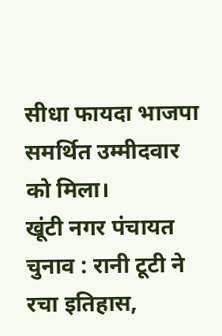सीधा फायदा भाजपा समर्थित उम्मीदवार को मिला।
खूंटी नगर पंचायत चुनाव : रानी टूटी ने रचा इतिहास,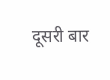दूसरी बार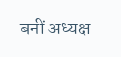बनीं अध्यक्ष